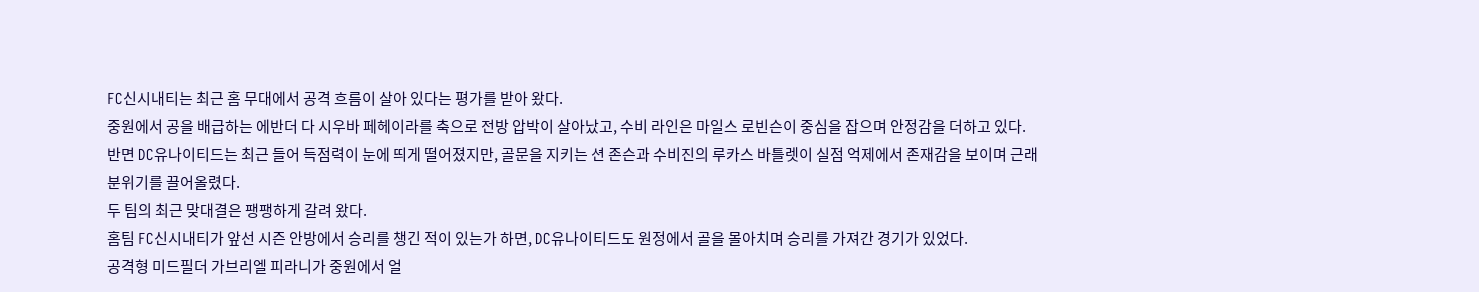FC신시내티는 최근 홈 무대에서 공격 흐름이 살아 있다는 평가를 받아 왔다.
중원에서 공을 배급하는 에반더 다 시우바 페헤이라를 축으로 전방 압박이 살아났고, 수비 라인은 마일스 로빈슨이 중심을 잡으며 안정감을 더하고 있다.
반면 DC유나이티드는 최근 들어 득점력이 눈에 띄게 떨어졌지만, 골문을 지키는 션 존슨과 수비진의 루카스 바틀렛이 실점 억제에서 존재감을 보이며 근래 분위기를 끌어올렸다.
두 팀의 최근 맞대결은 팽팽하게 갈려 왔다.
홈팀 FC신시내티가 앞선 시즌 안방에서 승리를 챙긴 적이 있는가 하면, DC유나이티드도 원정에서 골을 몰아치며 승리를 가져간 경기가 있었다.
공격형 미드필더 가브리엘 피라니가 중원에서 얼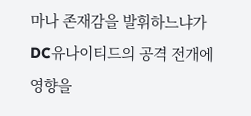마나 존재감을 발휘하느냐가 DC유나이티드의 공격 전개에 영향을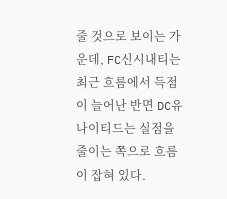줄 것으로 보이는 가운데, FC신시내티는 최근 흐름에서 득점이 늘어난 반면 DC유나이티드는 실점을 줄이는 쪽으로 흐름이 잡혀 있다.